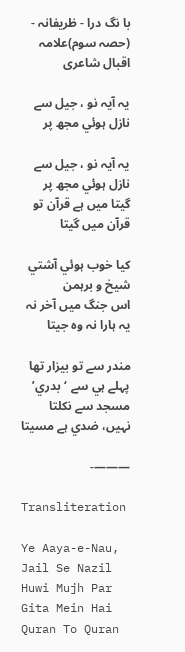با نگ درا - ظریفانہ - (حصہ سوم)علامہ اقبال شاعری

يہ آيہ نو ، جيل سے نازل ہوئي مجھ پر

يہ آيہ نو ، جيل سے نازل ہوئي مجھ پر
گيتا ميں ہے قرآن تو قرآن ميں گيتا

کيا خوب ہوئي آشتي شيخ و برہمن
اس جنگ ميں آخر نہ يہ ہارا نہ وہ جيتا

مندر سے تو بيزار تھا پہلے ہي سے ‘بدري’
مسجد سے نکلتا نہيں، ضدي ہے مسيتا

———-

Transliteration

Ye Aaya-e-Nau, Jail Se Nazil Huwi Mujh Par
Gita Mein Hai Quran To Quran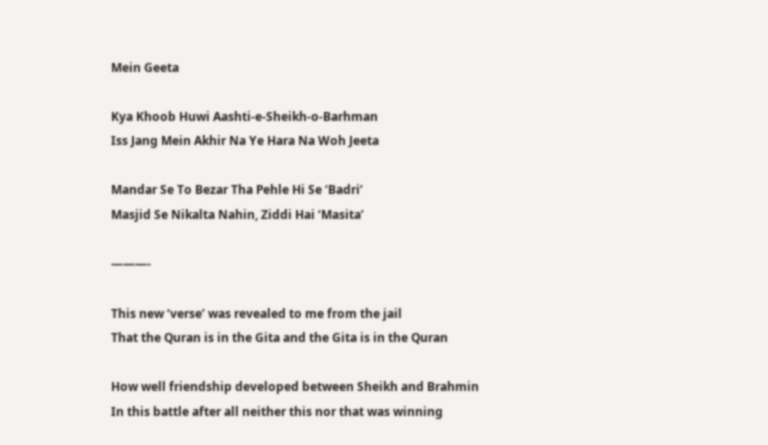Mein Geeta

Kya Khoob Huwi Aashti-e-Sheikh-o-Barhman
Iss Jang Mein Akhir Na Ye Hara Na Woh Jeeta

Mandar Se To Bezar Tha Pehle Hi Se ‘Badri’
Masjid Se Nikalta Nahin, Ziddi Hai ‘Masita’

———-

This new ‘verse’ was revealed to me from the jail
That the Quran is in the Gita and the Gita is in the Quran

How well friendship developed between Sheikh and Brahmin
In this battle after all neither this nor that was winning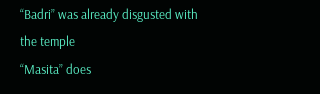“Badri” was already disgusted with the temple
“Masita” does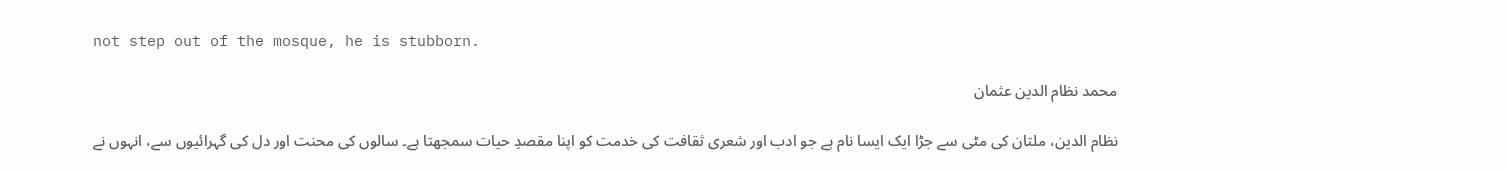not step out of the mosque, he is stubborn.

محمد نظام الدین عثمان

نظام الدین، ملتان کی مٹی سے جڑا ایک ایسا نام ہے جو ادب اور شعری ثقافت کی خدمت کو اپنا مقصدِ حیات سمجھتا ہے۔ سالوں کی محنت اور دل کی گہرائیوں سے، انہوں نے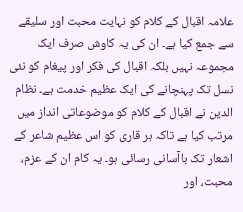علامہ اقبال کے کلام کو نہایت محبت اور سلیقے سے جمع کیا ہے۔ ان کی یہ کاوش صرف ایک مجموعہ نہیں بلکہ اقبال کی فکر اور پیغام کو نئی نسل تک پہنچانے کی ایک عظیم خدمت ہے۔ نظام الدین نے اقبال کے کلام کو موضوعاتی انداز میں مرتب کیا ہے تاکہ ہر قاری کو اس عظیم شاعر کے اشعار تک باآسانی رسائی ہو۔ یہ کام ان کے عزم، محبت، اور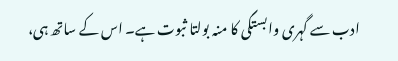ادب سے گہری وابستگی کا منہ بولتا ثبوت ہے۔ اس کے ساتھ ہی،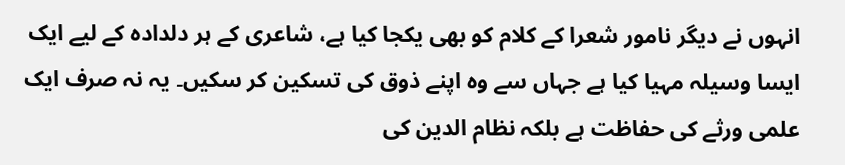انہوں نے دیگر نامور شعرا کے کلام کو بھی یکجا کیا ہے، شاعری کے ہر دلدادہ کے لیے ایک ایسا وسیلہ مہیا کیا ہے جہاں سے وہ اپنے ذوق کی تسکین کر سکیں۔ یہ نہ صرف ایک علمی ورثے کی حفاظت ہے بلکہ نظام الدین کی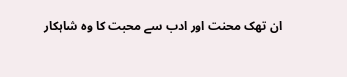ان تھک محنت اور ادب سے محبت کا وہ شاہکار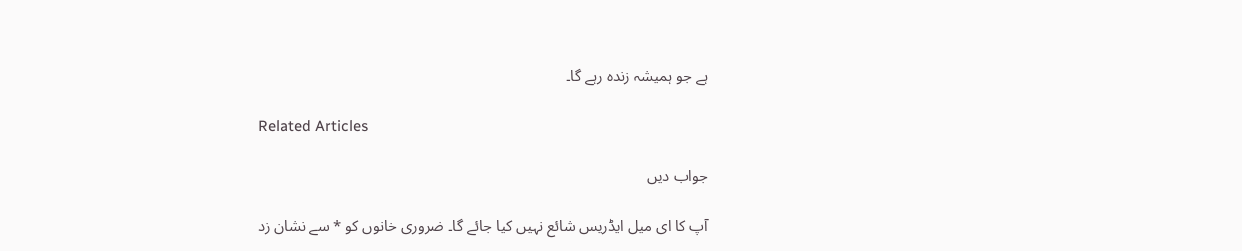ہے جو ہمیشہ زندہ رہے گا۔

Related Articles

جواب دیں

آپ کا ای میل ایڈریس شائع نہیں کیا جائے گا۔ ضروری خانوں کو * سے نشان زد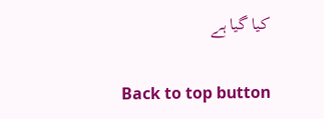کیا گیا ہے

Back to top button